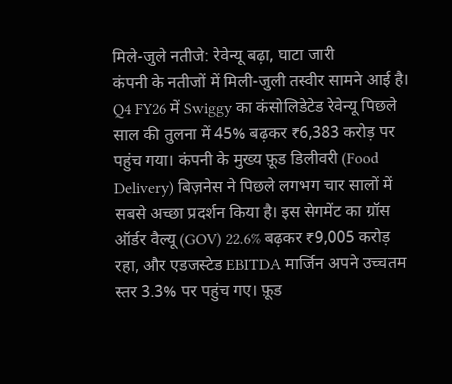मिले-जुले नतीजे: रेवेन्यू बढ़ा, घाटा जारी
कंपनी के नतीजों में मिली-जुली तस्वीर सामने आई है। Q4 FY26 में Swiggy का कंसोलिडेटेड रेवेन्यू पिछले साल की तुलना में 45% बढ़कर ₹6,383 करोड़ पर पहुंच गया। कंपनी के मुख्य फ़ूड डिलीवरी (Food Delivery) बिज़नेस ने पिछले लगभग चार सालों में सबसे अच्छा प्रदर्शन किया है। इस सेगमेंट का ग्रॉस ऑर्डर वैल्यू (GOV) 22.6% बढ़कर ₹9,005 करोड़ रहा, और एडजस्टेड EBITDA मार्जिन अपने उच्चतम स्तर 3.3% पर पहुंच गए। फ़ूड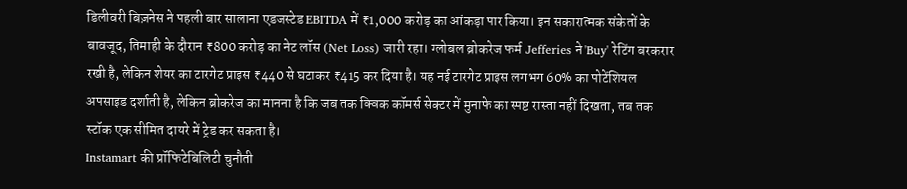डिलीवरी बिज़नेस ने पहली बार सालाना एडजस्टेड EBITDA में ₹1,000 करोड़ का आंकड़ा पार किया। इन सकारात्मक संकेतों के बावजूद, तिमाही के दौरान ₹800 करोड़ का नेट लॉस (Net Loss) जारी रहा। ग्लोबल ब्रोकरेज फर्म Jefferies ने 'Buy' रेटिंग बरकरार रखी है, लेकिन शेयर का टारगेट प्राइस ₹440 से घटाकर ₹415 कर दिया है। यह नई टारगेट प्राइस लगभग 60% का पोटेंशियल अपसाइड दर्शाती है, लेकिन ब्रोकरेज का मानना है कि जब तक क्विक कॉमर्स सेक्टर में मुनाफे का स्पष्ट रास्ता नहीं दिखता, तब तक स्टॉक एक सीमित दायरे में ट्रेड कर सकता है।
Instamart की प्रॉफिटेबिलिटी चुनौती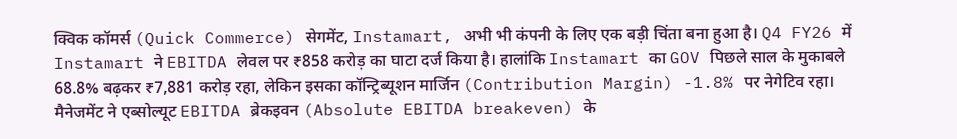क्विक कॉमर्स (Quick Commerce) सेगमेंट, Instamart, अभी भी कंपनी के लिए एक बड़ी चिंता बना हुआ है। Q4 FY26 में Instamart ने EBITDA लेवल पर ₹858 करोड़ का घाटा दर्ज किया है। हालांकि Instamart का GOV पिछले साल के मुकाबले 68.8% बढ़कर ₹7,881 करोड़ रहा, लेकिन इसका कॉन्ट्रिब्यूशन मार्जिन (Contribution Margin) -1.8% पर नेगेटिव रहा। मैनेजमेंट ने एब्सोल्यूट EBITDA ब्रेकइवन (Absolute EBITDA breakeven) के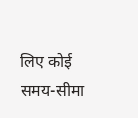लिए कोई समय-सीमा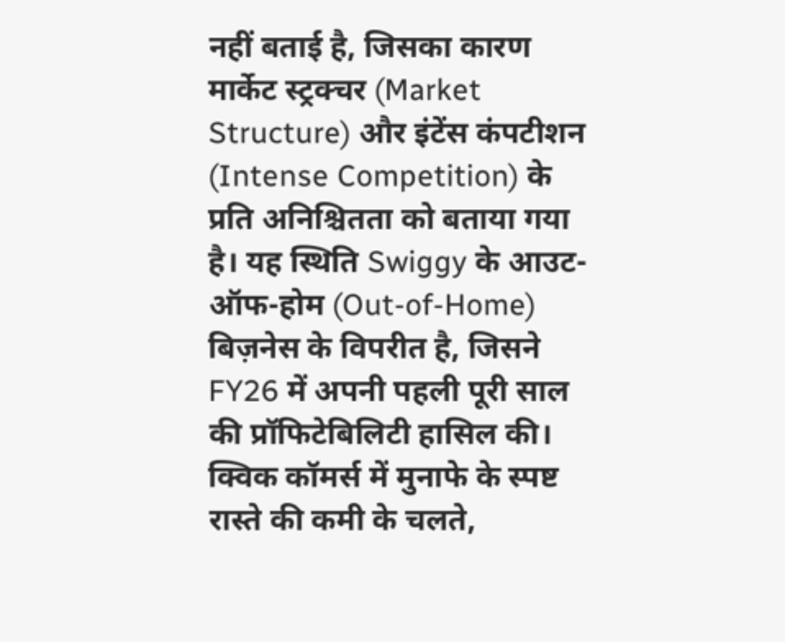नहीं बताई है, जिसका कारण मार्केट स्ट्रक्चर (Market Structure) और इंटेंस कंपटीशन (Intense Competition) के प्रति अनिश्चितता को बताया गया है। यह स्थिति Swiggy के आउट-ऑफ-होम (Out-of-Home) बिज़नेस के विपरीत है, जिसने FY26 में अपनी पहली पूरी साल की प्रॉफिटेबिलिटी हासिल की। क्विक कॉमर्स में मुनाफे के स्पष्ट रास्ते की कमी के चलते,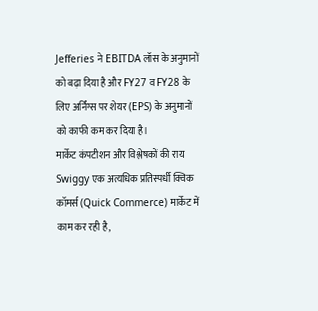Jefferies ने EBITDA लॉस के अनुमानों को बढ़ा दिया है और FY27 व FY28 के लिए अर्निंग्स पर शेयर (EPS) के अनुमानों को काफी कम कर दिया है।
मार्केट कंपटीशन और विश्लेषकों की राय
Swiggy एक अत्यधिक प्रतिस्पर्धी क्विक कॉमर्स (Quick Commerce) मार्केट में काम कर रही है,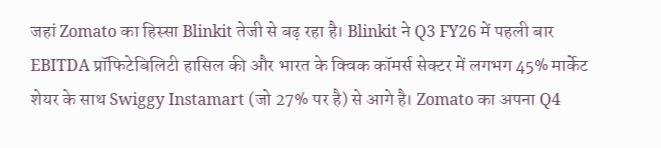जहां Zomato का हिस्सा Blinkit तेजी से बढ़ रहा है। Blinkit ने Q3 FY26 में पहली बार EBITDA प्रॉफिटेबिलिटी हासिल की और भारत के क्विक कॉमर्स सेक्टर में लगभग 45% मार्केट शेयर के साथ Swiggy Instamart (जो 27% पर है) से आगे है। Zomato का अपना Q4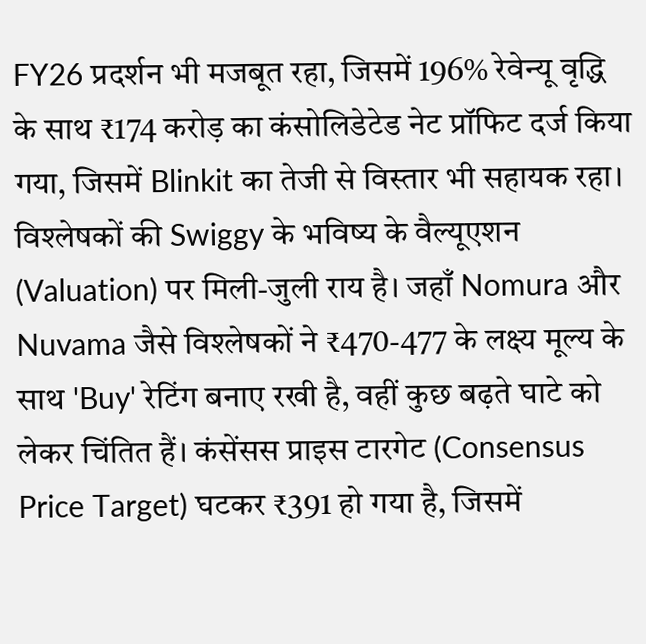FY26 प्रदर्शन भी मजबूत रहा, जिसमें 196% रेवेन्यू वृद्धि के साथ ₹174 करोड़ का कंसोलिडेटेड नेट प्रॉफिट दर्ज किया गया, जिसमें Blinkit का तेजी से विस्तार भी सहायक रहा। विश्लेषकों की Swiggy के भविष्य के वैल्यूएशन (Valuation) पर मिली-जुली राय है। जहाँ Nomura और Nuvama जैसे विश्लेषकों ने ₹470-477 के लक्ष्य मूल्य के साथ 'Buy' रेटिंग बनाए रखी है, वहीं कुछ बढ़ते घाटे को लेकर चिंतित हैं। कंसेंसस प्राइस टारगेट (Consensus Price Target) घटकर ₹391 हो गया है, जिसमें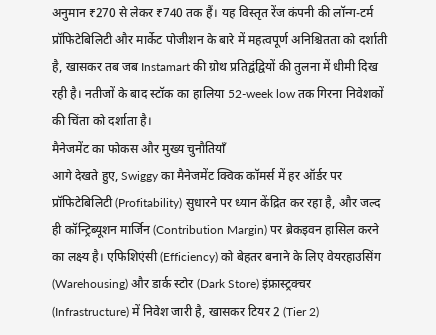अनुमान ₹270 से लेकर ₹740 तक हैं। यह विस्तृत रेंज कंपनी की लॉन्ग-टर्म प्रॉफिटेबिलिटी और मार्केट पोजीशन के बारे में महत्वपूर्ण अनिश्चितता को दर्शाती है, खासकर तब जब Instamart की ग्रोथ प्रतिद्वंद्वियों की तुलना में धीमी दिख रही है। नतीजों के बाद स्टॉक का हालिया 52-week low तक गिरना निवेशकों की चिंता को दर्शाता है।
मैनेजमेंट का फोकस और मुख्य चुनौतियाँ
आगे देखते हुए, Swiggy का मैनेजमेंट क्विक कॉमर्स में हर ऑर्डर पर प्रॉफिटेबिलिटी (Profitability) सुधारने पर ध्यान केंद्रित कर रहा है, और जल्द ही कॉन्ट्रिब्यूशन मार्जिन (Contribution Margin) पर ब्रेकइवन हासिल करने का लक्ष्य है। एफिशिएंसी (Efficiency) को बेहतर बनाने के लिए वेयरहाउसिंग (Warehousing) और डार्क स्टोर (Dark Store) इंफ्रास्ट्रक्चर (Infrastructure) में निवेश जारी है, खासकर टियर 2 (Tier 2)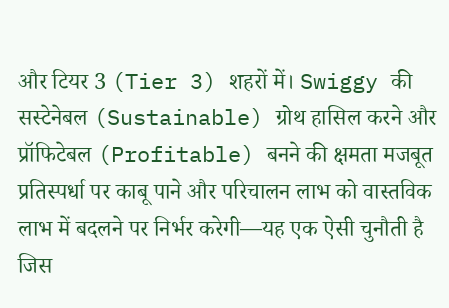और टियर 3 (Tier 3) शहरों में। Swiggy की सस्टेनेबल (Sustainable) ग्रोथ हासिल करने और प्रॉफिटेबल (Profitable) बनने की क्षमता मजबूत प्रतिस्पर्धा पर काबू पाने और परिचालन लाभ को वास्तविक लाभ में बदलने पर निर्भर करेगी—यह एक ऐसी चुनौती है जिस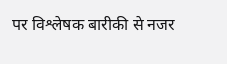पर विश्लेषक बारीकी से नजर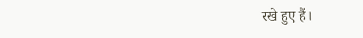रखे हुए हैं।